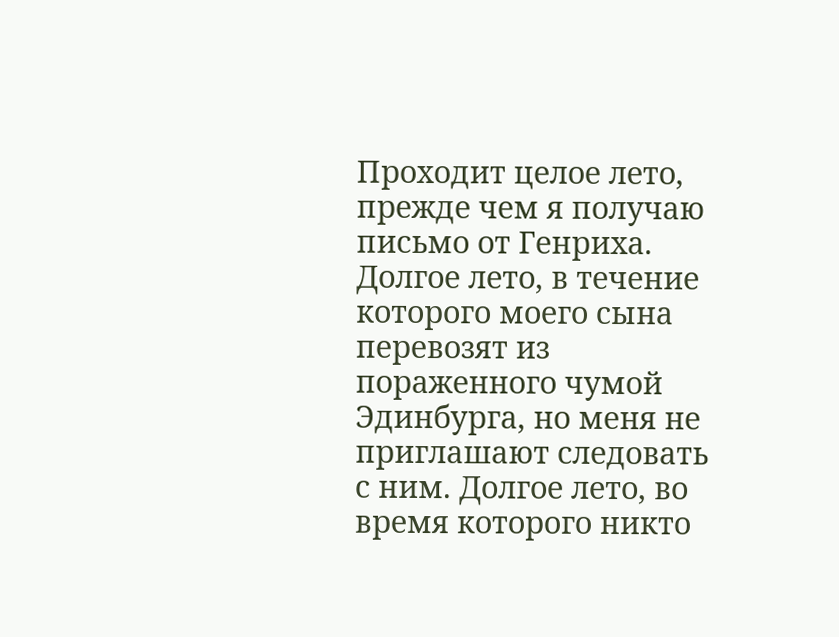Проходит целое лето, прежде чем я получаю письмо от Генриха. Долгое лето, в течение которого моего сына перевозят из пораженного чумой Эдинбурга, но меня не приглашают следовать с ним. Долгое лето, во время которого никто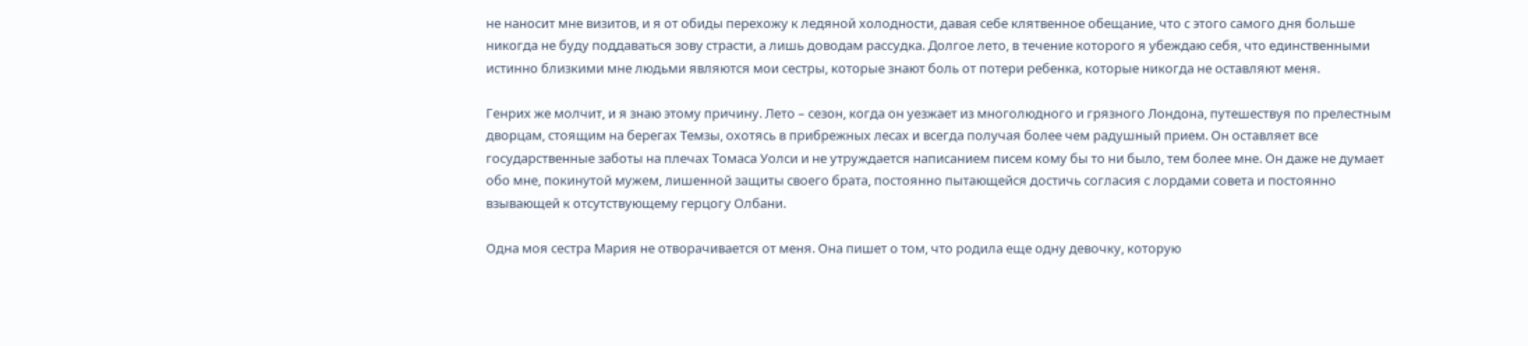не наносит мне визитов, и я от обиды перехожу к ледяной холодности, давая себе клятвенное обещание, что с этого самого дня больше никогда не буду поддаваться зову страсти, а лишь доводам рассудка. Долгое лето, в течение которого я убеждаю себя, что единственными истинно близкими мне людьми являются мои сестры, которые знают боль от потери ребенка, которые никогда не оставляют меня.

Генрих же молчит, и я знаю этому причину. Лето – сезон, когда он уезжает из многолюдного и грязного Лондона, путешествуя по прелестным дворцам, стоящим на берегах Темзы, охотясь в прибрежных лесах и всегда получая более чем радушный прием. Он оставляет все государственные заботы на плечах Томаса Уолси и не утруждается написанием писем кому бы то ни было, тем более мне. Он даже не думает обо мне, покинутой мужем, лишенной защиты своего брата, постоянно пытающейся достичь согласия с лордами совета и постоянно взывающей к отсутствующему герцогу Олбани.

Одна моя сестра Мария не отворачивается от меня. Она пишет о том, что родила еще одну девочку, которую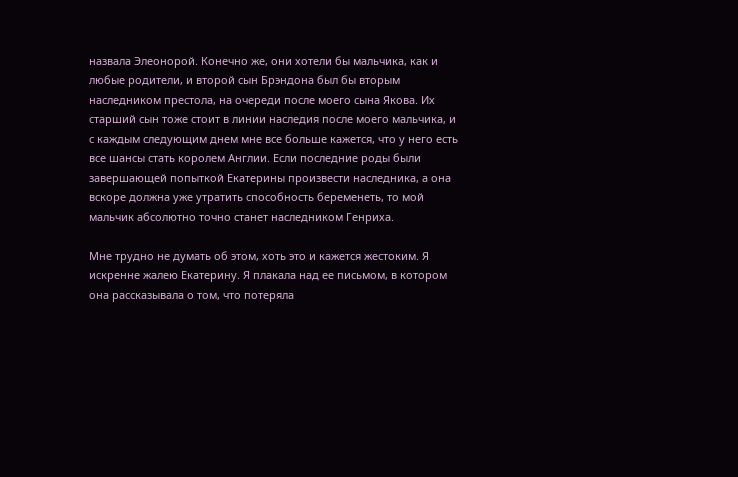назвала Элеонорой. Конечно же, они хотели бы мальчика, как и любые родители, и второй сын Брэндона был бы вторым наследником престола, на очереди после моего сына Якова. Их старший сын тоже стоит в линии наследия после моего мальчика, и с каждым следующим днем мне все больше кажется, что у него есть все шансы стать королем Англии. Если последние роды были завершающей попыткой Екатерины произвести наследника, а она вскоре должна уже утратить способность беременеть, то мой мальчик абсолютно точно станет наследником Генриха.

Мне трудно не думать об этом, хоть это и кажется жестоким. Я искренне жалею Екатерину. Я плакала над ее письмом, в котором она рассказывала о том, что потеряла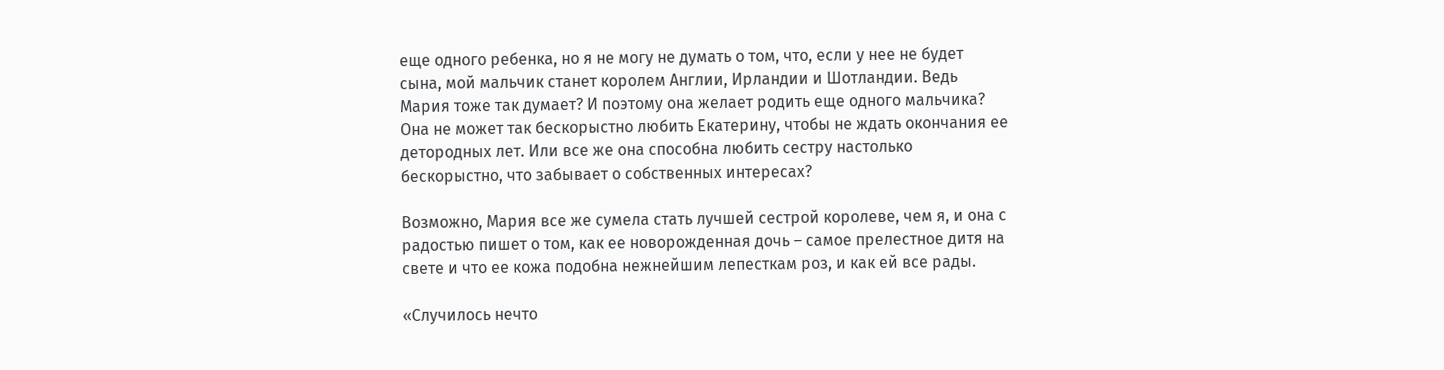еще одного ребенка, но я не могу не думать о том, что, если у нее не будет сына, мой мальчик станет королем Англии, Ирландии и Шотландии. Ведь Мария тоже так думает? И поэтому она желает родить еще одного мальчика? Она не может так бескорыстно любить Екатерину, чтобы не ждать окончания ее детородных лет. Или все же она способна любить сестру настолько бескорыстно, что забывает о собственных интересах?

Возможно, Мария все же сумела стать лучшей сестрой королеве, чем я, и она с радостью пишет о том, как ее новорожденная дочь – самое прелестное дитя на свете и что ее кожа подобна нежнейшим лепесткам роз, и как ей все рады.

«Случилось нечто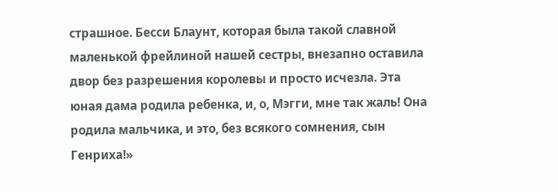страшное. Бесси Блаунт, которая была такой славной маленькой фрейлиной нашей сестры, внезапно оставила двор без разрешения королевы и просто исчезла. Эта юная дама родила ребенка, и, о, Мэгги, мне так жаль! Она родила мальчика, и это, без всякого сомнения, сын Генриха!»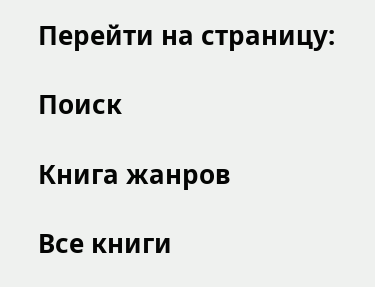Перейти на страницу:

Поиск

Книга жанров

Все книги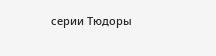серии Тюдоры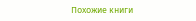Похожие книги